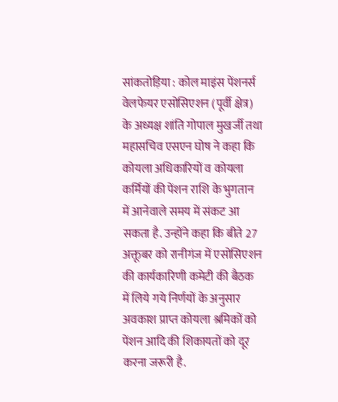सांकतोड़िया : कोल माइंस पेंशनर्स वेलफेयर एसोसिएशन (पूर्वी क्षेत्र) के अध्यक्ष शांति गोपाल मुखर्जी तथा महासचिव एसएन घोष ने कहा कि कोयला अधिकारियों व कोयला कर्मियों की पेंशन राशि के भुगतान में आनेवाले समय में संकट आ सकता है. उन्होंने कहा कि बीते 27 अक्तूबर को रानीगंज में एसोसिएशन की कार्यकारिणी कमेटी की बैठक में लिये गये निर्णयों के अनुसार अवकाश प्राप्त कोयला श्रमिकों को पेंशन आदि की शिकायतों को दूर करना जरूरी है.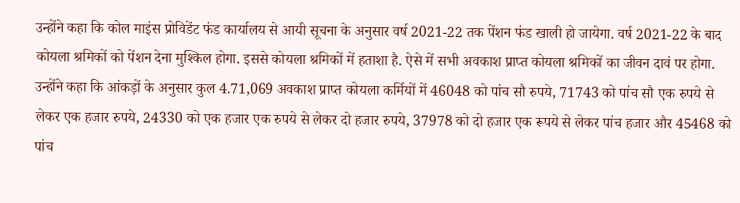उन्होंने कहा कि कोल माइंस प्रोविडेंट फंड कार्यालय से आयी सूचना के अनुसार वर्ष 2021-22 तक पेंशन फंड खाली हो जायेगा. वर्ष 2021-22 के बाद कोयला श्रमिकों को पेंशन देना मुश्किल होगा. इससे कोयला श्रमिकों में हताशा है. ऐसे में सभी अवकाश प्राप्त कोयला श्रमिकों का जीवन दावं पर होगा. उन्होंने कहा कि आंकड़ों के अनुसार कुल 4.71,069 अवकाश प्राप्त कोयला कर्मियों में 46048 को पांच सौ रुपये, 71743 को पांच सौ एक रुपये से लेकर एक हजार रुपये, 24330 को एक हजार एक रुपये से लेकर दो हजार रुपये, 37978 को दो हजार एक रूपये से लेकर पांच हजार और 45468 को पांच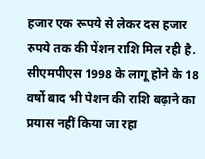हजार एक रूपये से लेकर दस हजार रुपये तक की पेंशन राशि मिल रही है. सीएमपीएस 1998 के लागू होने के 18 वर्षो बाद भी पेशन की राशि बढ़ाने का प्रयास नहीं किया जा रहा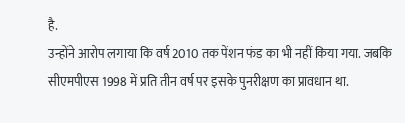है.
उन्होंने आरोप लगाया कि वर्ष 2010 तक पेंशन फंड का भी नहीं किया गया. जबकि सीएमपीएस 1998 में प्रति तीन वर्ष पर इसके पुनरीक्षण का प्रावधान था.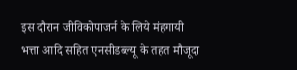इस दौरान जीविकोपाजर्न के लिये मंहगायी भत्ता आदि सहित एनसीडब्ल्यू के तहत मौजूदा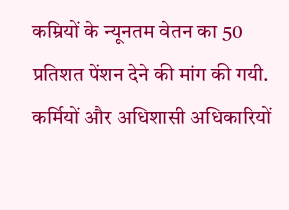कम्रियों के न्यूनतम वेतन का 50 प्रतिशत पेंशन देने की मांग की गयी. कर्मियों और अधिशासी अधिकारियों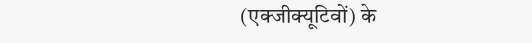(एक्जीक्यूटिवों) के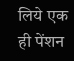लिये एक ही पेंशन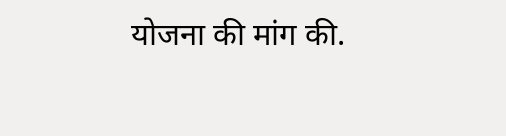योजना की मांग की.